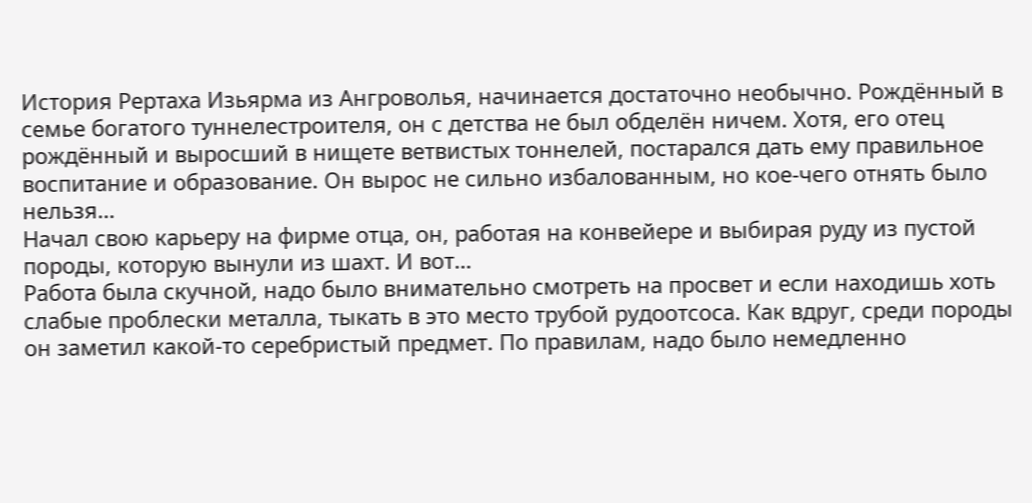История Рертаха Изьярма из Ангроволья, начинается достаточно необычно. Рождённый в семье богатого туннелестроителя, он с детства не был обделён ничем. Хотя, его отец рождённый и выросший в нищете ветвистых тоннелей, постарался дать ему правильное воспитание и образование. Он вырос не сильно избалованным, но кое-чего отнять было нельзя…
Начал свою карьеру на фирме отца, он, работая на конвейере и выбирая руду из пустой породы, которую вынули из шахт. И вот…
Работа была скучной, надо было внимательно смотреть на просвет и если находишь хоть слабые проблески металла, тыкать в это место трубой рудоотсоса. Как вдруг, среди породы он заметил какой-то серебристый предмет. По правилам, надо было немедленно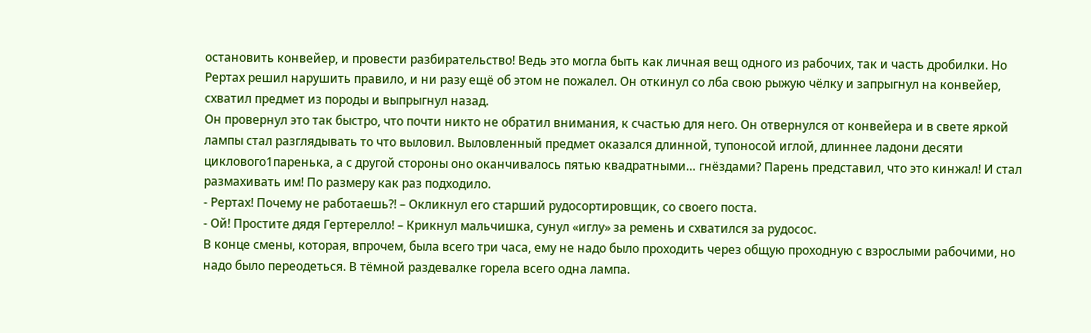остановить конвейер, и провести разбирательство! Ведь это могла быть как личная вещ одного из рабочих, так и часть дробилки. Но Рертах решил нарушить правило, и ни разу ещё об этом не пожалел. Он откинул со лба свою рыжую чёлку и запрыгнул на конвейер, схватил предмет из породы и выпрыгнул назад.
Он провернул это так быстро, что почти никто не обратил внимания, к счастью для него. Он отвернулся от конвейера и в свете яркой лампы стал разглядывать то что выловил. Выловленный предмет оказался длинной, тупоносой иглой, длиннее ладони десяти циклового1паренька, а с другой стороны оно оканчивалось пятью квадратными… гнёздами? Парень представил, что это кинжал! И стал размахивать им! По размеру как раз подходило.
- Рертах! Почему не работаешь?! – Окликнул его старший рудосортировщик, со своего поста.
- Ой! Простите дядя Гертерелло! – Крикнул мальчишка, сунул «иглу» за ремень и схватился за рудосос.
В конце смены, которая, впрочем, была всего три часа, ему не надо было проходить через общую проходную с взрослыми рабочими, но надо было переодеться. В тёмной раздевалке горела всего одна лампа.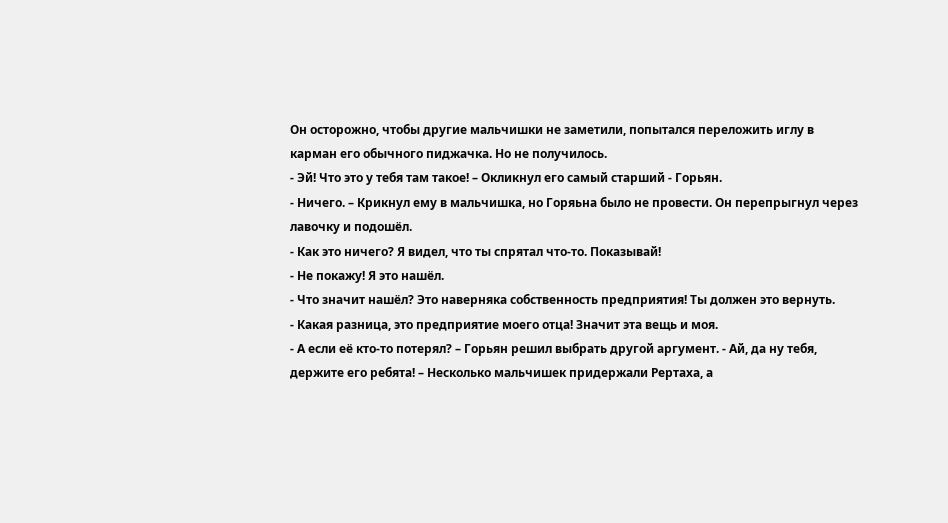Он осторожно, чтобы другие мальчишки не заметили, попытался переложить иглу в карман его обычного пиджачка. Но не получилось.
- Эй! Что это у тебя там такое! – Окликнул его самый старший - Горьян.
- Ничего. – Крикнул ему в мальчишка, но Горяьна было не провести. Он перепрыгнул через лавочку и подошёл.
- Как это ничего? Я видел, что ты спрятал что-то. Показывай!
- Не покажу! Я это нашёл.
- Что значит нашёл? Это наверняка собственность предприятия! Ты должен это вернуть.
- Какая разница, это предприятие моего отца! Значит эта вещь и моя.
- А если её кто-то потерял? – Горьян решил выбрать другой аргумент. - Ай, да ну тебя, держите его ребята! – Несколько мальчишек придержали Рертаха, а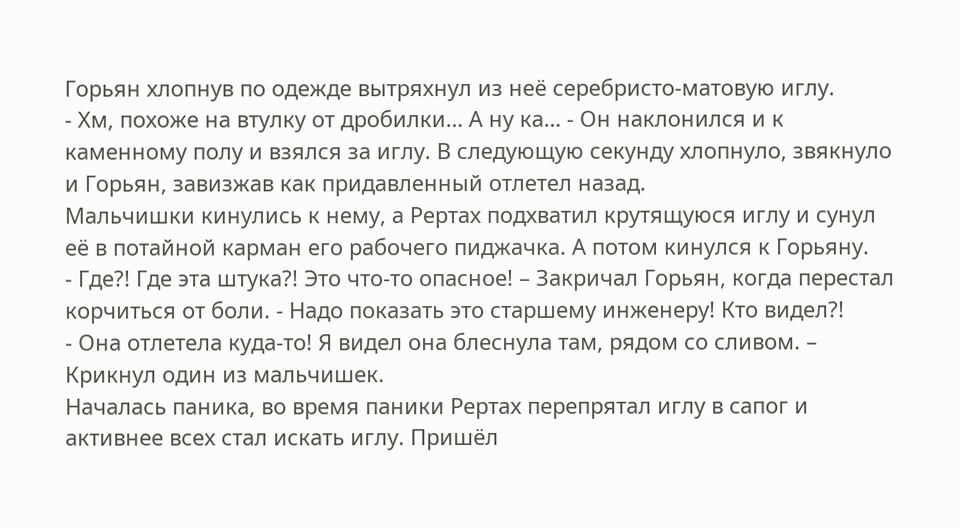Горьян хлопнув по одежде вытряхнул из неё серебристо-матовую иглу.
- Хм, похоже на втулку от дробилки… А ну ка… - Он наклонился и к каменному полу и взялся за иглу. В следующую секунду хлопнуло, звякнуло и Горьян, завизжав как придавленный отлетел назад.
Мальчишки кинулись к нему, а Рертах подхватил крутящуюся иглу и сунул её в потайной карман его рабочего пиджачка. А потом кинулся к Горьяну.
- Где?! Где эта штука?! Это что-то опасное! – Закричал Горьян, когда перестал корчиться от боли. - Надо показать это старшему инженеру! Кто видел?!
- Она отлетела куда-то! Я видел она блеснула там, рядом со сливом. – Крикнул один из мальчишек.
Началась паника, во время паники Рертах перепрятал иглу в сапог и активнее всех стал искать иглу. Пришёл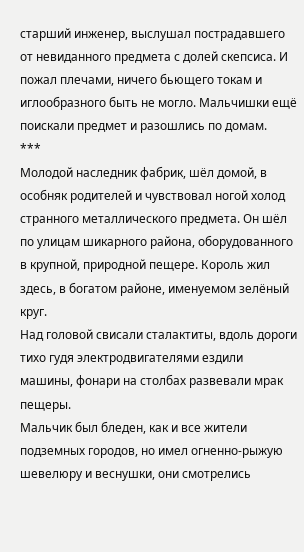старший инженер, выслушал пострадавшего от невиданного предмета с долей скепсиса. И пожал плечами, ничего бьющего токам и иглообразного быть не могло. Мальчишки ещё поискали предмет и разошлись по домам.
***
Молодой наследник фабрик, шёл домой, в особняк родителей и чувствовал ногой холод странного металлического предмета. Он шёл по улицам шикарного района, оборудованного в крупной, природной пещере. Король жил здесь, в богатом районе, именуемом зелёный круг.
Над головой свисали сталактиты, вдоль дороги тихо гудя электродвигателями ездили машины, фонари на столбах развевали мрак пещеры.
Мальчик был бледен, как и все жители подземных городов, но имел огненно-рыжую шевелюру и веснушки, они смотрелись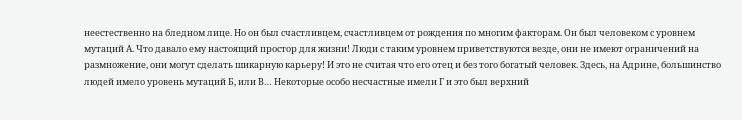неестественно на бледном лице. Но он был счастливцем, счастливцем от рождения по многим факторам. Он был человеком с уровнем мутаций А. Что давало ему настоящий простор для жизни! Люди с таким уровнем приветствуются везде, они не имеют ограничений на размножение, они могут сделать шикарную карьеру! И это не считая что его отец и без того богатый человек. Здесь, на Адрине, большинство людей имело уровень мутаций Б, или В… Некоторые особо несчастные имели Г и это был верхний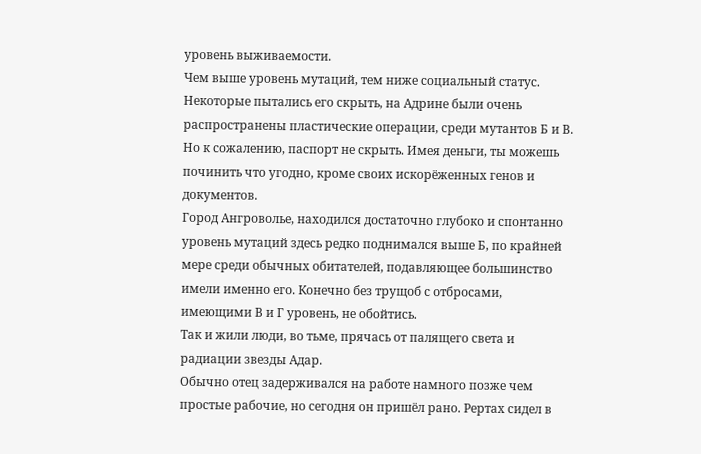уровень выживаемости.
Чем выше уровень мутаций, тем ниже социальный статус. Некоторые пытались его скрыть, на Адрине были очень распространены пластические операции, среди мутантов Б и В. Но к сожалению, паспорт не скрыть. Имея деньги, ты можешь починить что угодно, кроме своих искорёженных генов и документов.
Город Ангроволье, находился достаточно глубоко и спонтанно уровень мутаций здесь редко поднимался выше Б, по крайней мере среди обычных обитателей, подавляющее большинство имели именно его. Конечно без трущоб с отбросами, имеющими В и Г уровень, не обойтись.
Так и жили люди, во тьме, прячась от палящего света и радиации звезды Адар.
Обычно отец задерживался на работе намного позже чем простые рабочие, но сегодня он пришёл рано. Рертах сидел в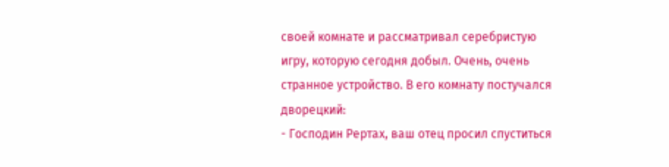своей комнате и рассматривал серебристую игру, которую сегодня добыл. Очень, очень странное устройство. В его комнату постучался дворецкий:
- Господин Рертах, ваш отец просил спуститься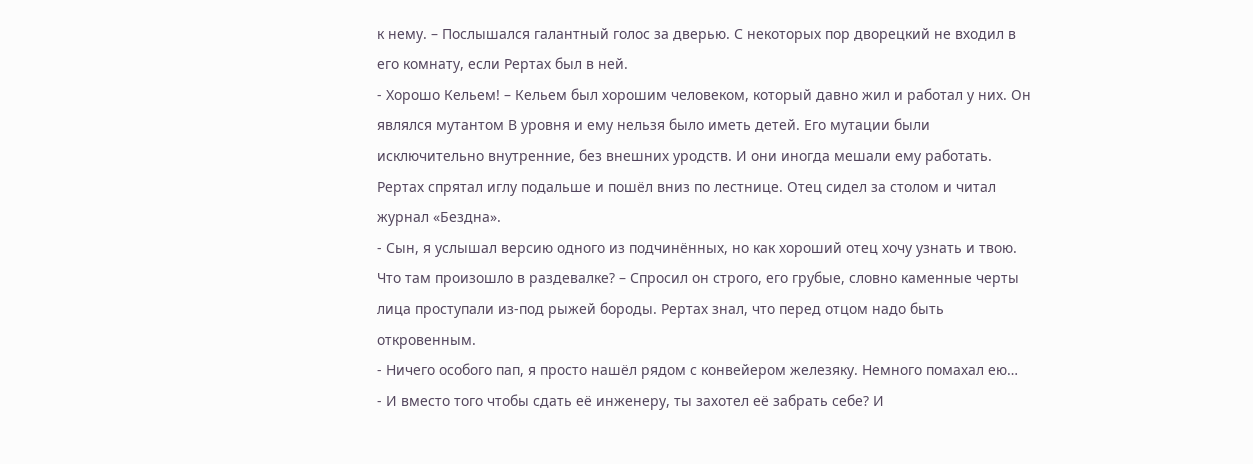к нему. – Послышался галантный голос за дверью. С некоторых пор дворецкий не входил в его комнату, если Рертах был в ней.
- Хорошо Кельем! – Кельем был хорошим человеком, который давно жил и работал у них. Он являлся мутантом В уровня и ему нельзя было иметь детей. Его мутации были исключительно внутренние, без внешних уродств. И они иногда мешали ему работать.
Рертах спрятал иглу подальше и пошёл вниз по лестнице. Отец сидел за столом и читал журнал «Бездна».
- Сын, я услышал версию одного из подчинённых, но как хороший отец хочу узнать и твою. Что там произошло в раздевалке? – Спросил он строго, его грубые, словно каменные черты лица проступали из-под рыжей бороды. Рертах знал, что перед отцом надо быть откровенным.
- Ничего особого пап, я просто нашёл рядом с конвейером железяку. Немного помахал ею…
- И вместо того чтобы сдать её инженеру, ты захотел её забрать себе? И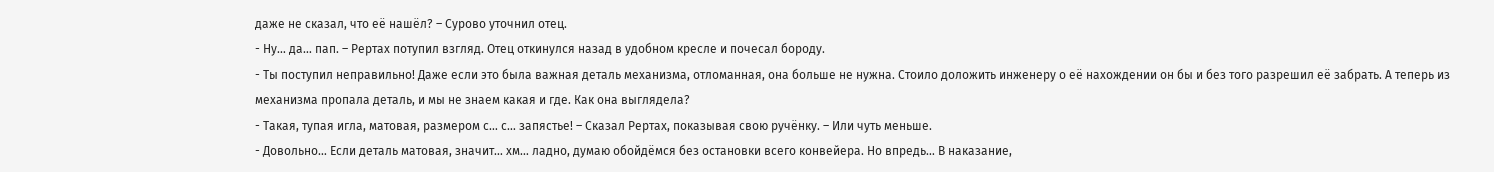даже не сказал, что её нашёл? – Сурово уточнил отец.
- Ну… да… пап. – Рертах потупил взгляд. Отец откинулся назад в удобном кресле и почесал бороду.
- Ты поступил неправильно! Даже если это была важная деталь механизма, отломанная, она больше не нужна. Стоило доложить инженеру о её нахождении он бы и без того разрешил её забрать. А теперь из механизма пропала деталь, и мы не знаем какая и где. Как она выглядела?
- Такая, тупая игла, матовая, размером с… с… запястье! – Сказал Рертах, показывая свою ручёнку. – Или чуть меньше.
- Довольно… Если деталь матовая, значит… хм… ладно, думаю обойдёмся без остановки всего конвейера. Но впредь… В наказание,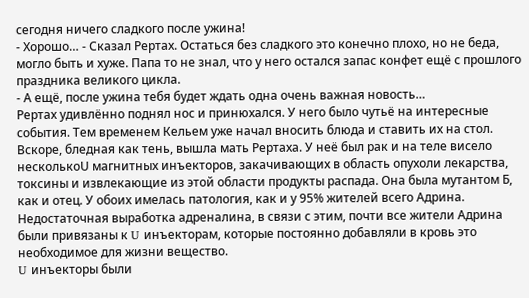сегодня ничего сладкого после ужина!
- Хорошо… - Сказал Рертах. Остаться без сладкого это конечно плохо, но не беда, могло быть и хуже. Папа то не знал, что у него остался запас конфет ещё с прошлого праздника великого цикла.
- А ещё, после ужина тебя будет ждать одна очень важная новость…
Рертах удивлённо поднял нос и принюхался. У него было чутьё на интересные события. Тем временем Кельем уже начал вносить блюда и ставить их на стол. Вскоре, бледная как тень, вышла мать Рертаха. У неё был рак и на теле висело несколькоU магнитных инъекторов, закачивающих в область опухоли лекарства, токсины и извлекающие из этой области продукты распада. Она была мутантом Б, как и отец. У обоих имелась патология, как и у 95% жителей всего Адрина. Недостаточная выработка адреналина, в связи с этим, почти все жители Адрина были привязаны к U инъекторам, которые постоянно добавляли в кровь это необходимое для жизни вещество.
U инъекторы были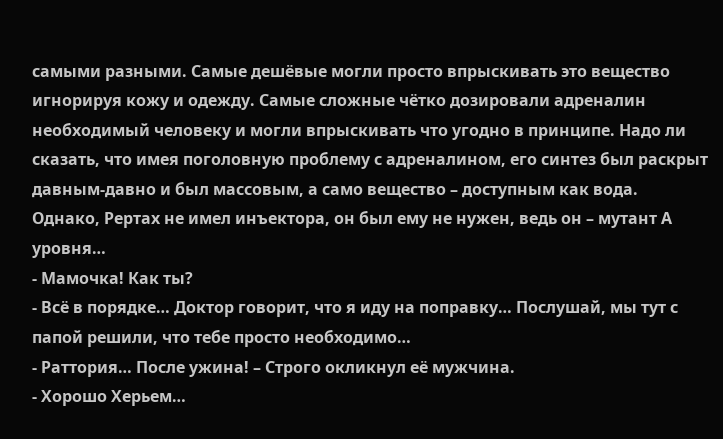самыми разными. Самые дешёвые могли просто впрыскивать это вещество игнорируя кожу и одежду. Самые сложные чётко дозировали адреналин необходимый человеку и могли впрыскивать что угодно в принципе. Надо ли сказать, что имея поголовную проблему с адреналином, его синтез был раскрыт давным-давно и был массовым, а само вещество – доступным как вода.
Однако, Рертах не имел инъектора, он был ему не нужен, ведь он – мутант А уровня…
- Мамочка! Как ты?
- Всё в порядке… Доктор говорит, что я иду на поправку… Послушай, мы тут с папой решили, что тебе просто необходимо…
- Раттория… После ужина! – Строго окликнул её мужчина.
- Хорошо Херьем…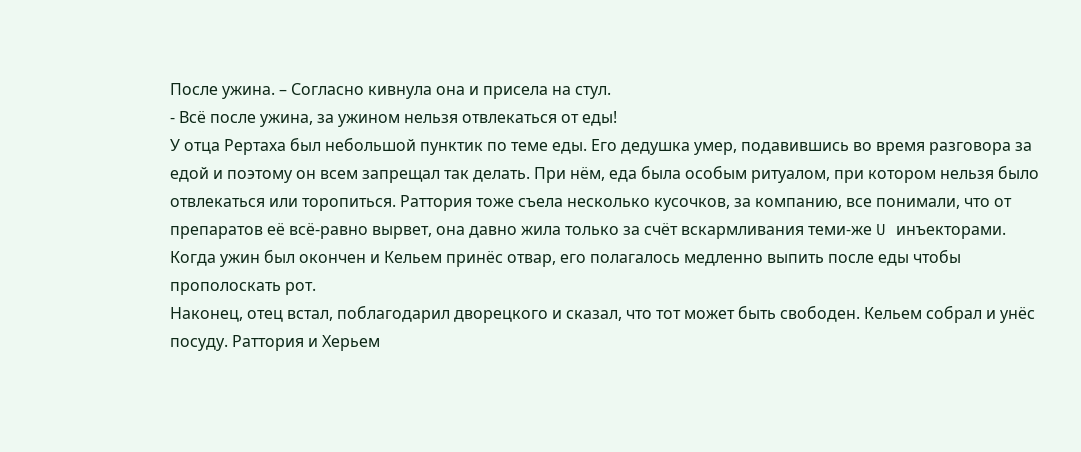После ужина. – Согласно кивнула она и присела на стул.
- Всё после ужина, за ужином нельзя отвлекаться от еды!
У отца Рертаха был небольшой пунктик по теме еды. Его дедушка умер, подавившись во время разговора за едой и поэтому он всем запрещал так делать. При нём, еда была особым ритуалом, при котором нельзя было отвлекаться или торопиться. Раттория тоже съела несколько кусочков, за компанию, все понимали, что от препаратов её всё-равно вырвет, она давно жила только за счёт вскармливания теми-же U инъекторами. Когда ужин был окончен и Кельем принёс отвар, его полагалось медленно выпить после еды чтобы прополоскать рот.
Наконец, отец встал, поблагодарил дворецкого и сказал, что тот может быть свободен. Кельем собрал и унёс посуду. Раттория и Херьем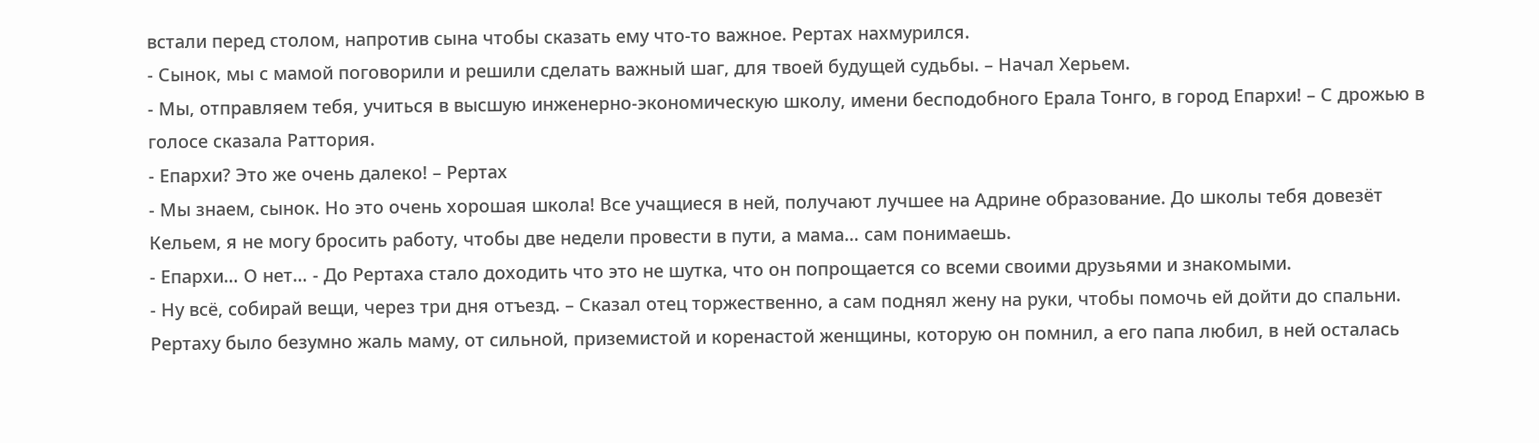встали перед столом, напротив сына чтобы сказать ему что-то важное. Рертах нахмурился.
- Сынок, мы с мамой поговорили и решили сделать важный шаг, для твоей будущей судьбы. – Начал Херьем.
- Мы, отправляем тебя, учиться в высшую инженерно-экономическую школу, имени бесподобного Ерала Тонго, в город Епархи! – С дрожью в голосе сказала Раттория.
- Епархи? Это же очень далеко! – Рертах
- Мы знаем, сынок. Но это очень хорошая школа! Все учащиеся в ней, получают лучшее на Адрине образование. До школы тебя довезёт Кельем, я не могу бросить работу, чтобы две недели провести в пути, а мама… сам понимаешь.
- Епархи… О нет… - До Рертаха стало доходить что это не шутка, что он попрощается со всеми своими друзьями и знакомыми.
- Ну всё, собирай вещи, через три дня отъезд. – Сказал отец торжественно, а сам поднял жену на руки, чтобы помочь ей дойти до спальни. Рертаху было безумно жаль маму, от сильной, приземистой и коренастой женщины, которую он помнил, а его папа любил, в ней осталась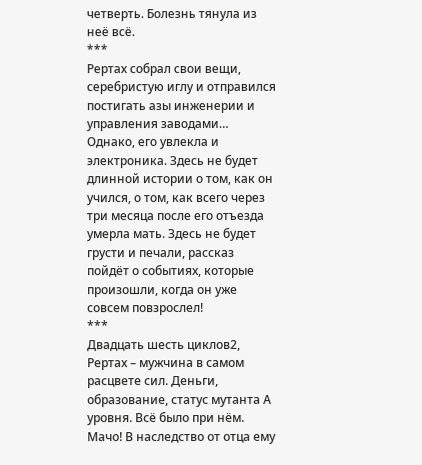четверть. Болезнь тянула из неё всё.
***
Рертах собрал свои вещи, серебристую иглу и отправился постигать азы инженерии и управления заводами… Однако, его увлекла и электроника. Здесь не будет длинной истории о том, как он учился, о том, как всего через три месяца после его отъезда умерла мать. Здесь не будет грусти и печали, рассказ пойдёт о событиях, которые произошли, когда он уже совсем повзрослел!
***
Двадцать шесть циклов2, Рертах – мужчина в самом расцвете сил. Деньги, образование, статус мутанта А уровня. Всё было при нём. Мачо! В наследство от отца ему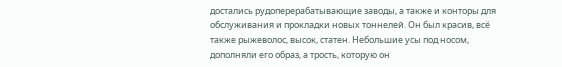достались рудоперерабатывающие заводы, а также и конторы для обслуживания и прокладки новых тоннелей. Он был красив, всё также рыжеволос, высок, статен. Небольшие усы под носом, дополняли его образ, а трость, которую он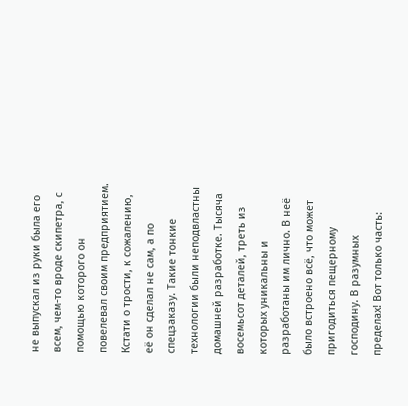не выпускал из руки была его всем, чем-то вроде скипетра, с помощью которого он повелевал своим предприятием.
Кстати о трости, к сожалению, её он сделал не сам, а по спецзаказу. Такие тонкие технологии были неподвластны домашней разработке. Тысяча восемьсот деталей, треть из которых уникальны и разработаны им лично. В неё было встроено всё, что может пригодиться пещерному господину. В разумных пределах! Вот только часть: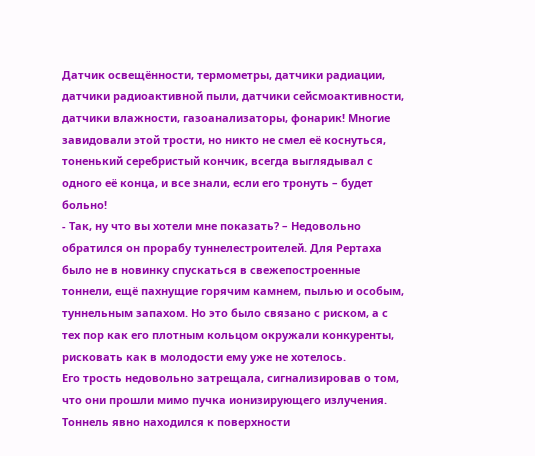Датчик освещённости, термометры, датчики радиации, датчики радиоактивной пыли, датчики сейсмоактивности, датчики влажности, газоанализаторы, фонарик! Многие завидовали этой трости, но никто не смел её коснуться, тоненький серебристый кончик, всегда выглядывал с одного её конца, и все знали, если его тронуть – будет больно!
- Так, ну что вы хотели мне показать? – Недовольно обратился он прорабу туннелестроителей. Для Рертаха было не в новинку спускаться в свежепостроенные тоннели, ещё пахнущие горячим камнем, пылью и особым, туннельным запахом. Но это было связано с риском, а с тех пор как его плотным кольцом окружали конкуренты, рисковать как в молодости ему уже не хотелось.
Его трость недовольно затрещала, сигнализировав о том, что они прошли мимо пучка ионизирующего излучения. Тоннель явно находился к поверхности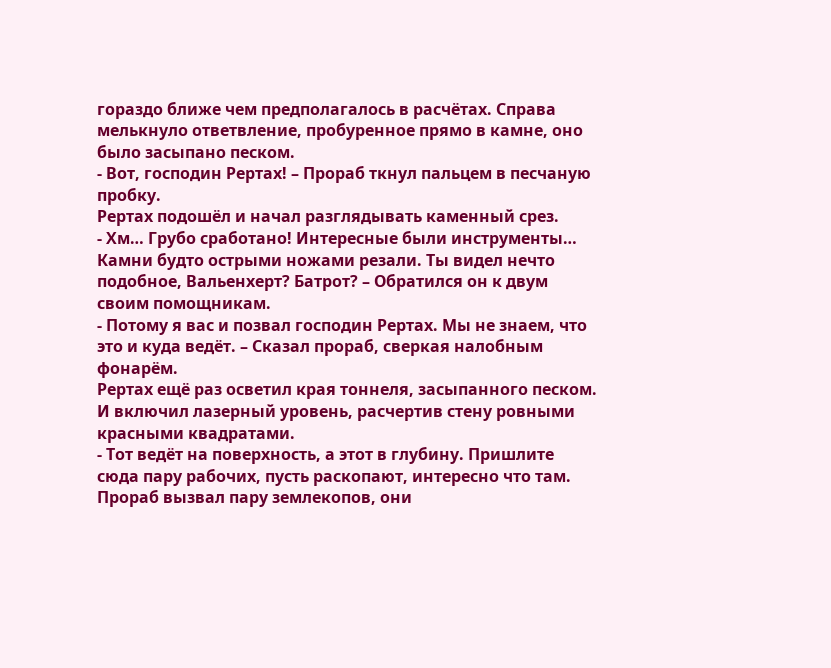гораздо ближе чем предполагалось в расчётах. Справа мелькнуло ответвление, пробуренное прямо в камне, оно было засыпано песком.
- Вот, господин Рертах! – Прораб ткнул пальцем в песчаную пробку.
Рертах подошёл и начал разглядывать каменный срез.
- Хм… Грубо сработано! Интересные были инструменты… Камни будто острыми ножами резали. Ты видел нечто подобное, Вальенхерт? Батрот? – Обратился он к двум своим помощникам.
- Потому я вас и позвал господин Рертах. Мы не знаем, что это и куда ведёт. – Сказал прораб, сверкая налобным фонарём.
Рертах ещё раз осветил края тоннеля, засыпанного песком. И включил лазерный уровень, расчертив стену ровными красными квадратами.
- Тот ведёт на поверхность, а этот в глубину. Пришлите сюда пару рабочих, пусть раскопают, интересно что там.
Прораб вызвал пару землекопов, они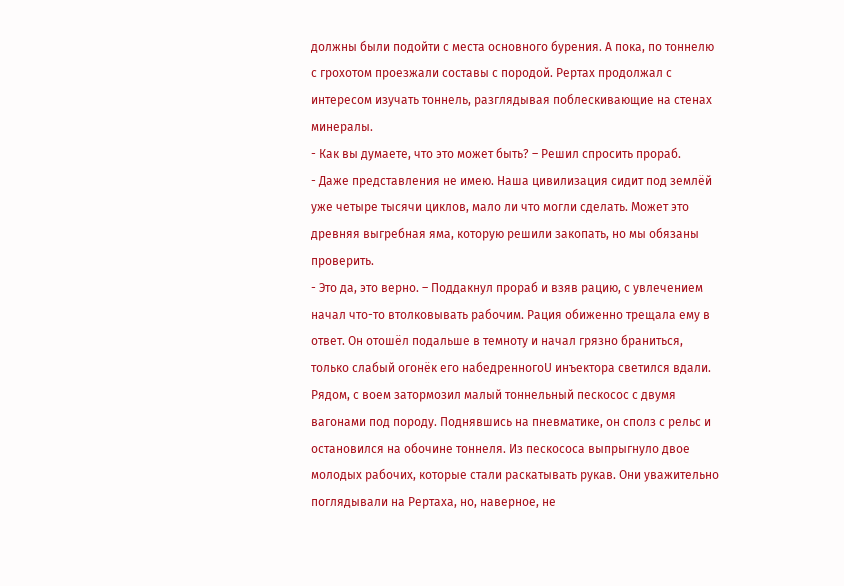должны были подойти с места основного бурения. А пока, по тоннелю с грохотом проезжали составы с породой. Рертах продолжал с интересом изучать тоннель, разглядывая поблескивающие на стенах минералы.
- Как вы думаете, что это может быть? – Решил спросить прораб.
- Даже представления не имею. Наша цивилизация сидит под землёй уже четыре тысячи циклов, мало ли что могли сделать. Может это древняя выгребная яма, которую решили закопать, но мы обязаны проверить.
- Это да, это верно. – Поддакнул прораб и взяв рацию, с увлечением начал что-то втолковывать рабочим. Рация обиженно трещала ему в ответ. Он отошёл подальше в темноту и начал грязно браниться, только слабый огонёк его набедренногоU инъектора светился вдали.
Рядом, с воем затормозил малый тоннельный пескосоc с двумя вагонами под породу. Поднявшись на пневматике, он сполз с рельс и остановился на обочине тоннеля. Из пескососа выпрыгнуло двое молодых рабочих, которые стали раскатывать рукав. Они уважительно поглядывали на Рертаха, но, наверное, не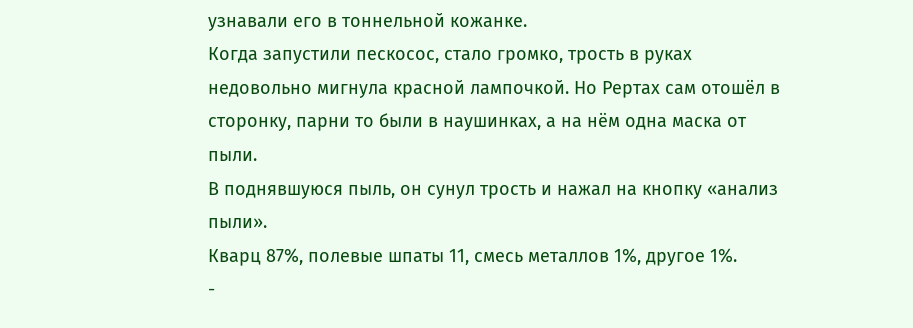узнавали его в тоннельной кожанке.
Когда запустили пескосос, стало громко, трость в руках недовольно мигнула красной лампочкой. Но Рертах сам отошёл в сторонку, парни то были в наушинках, а на нём одна маска от пыли.
В поднявшуюся пыль, он сунул трость и нажал на кнопку «анализ пыли».
Кварц 87%, полевые шпаты 11, смесь металлов 1%, другое 1%.
-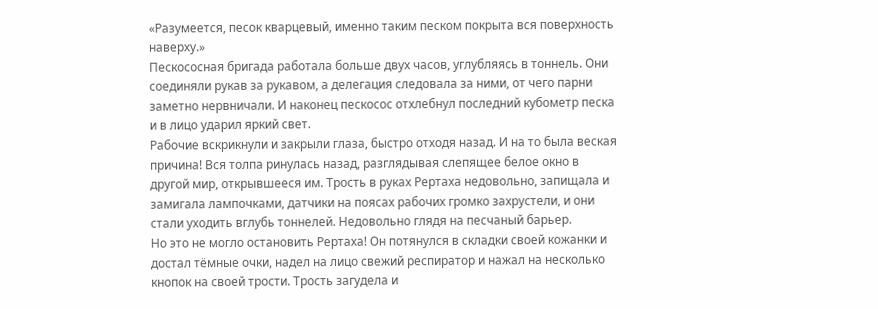«Разумеется, песок кварцевый, именно таким песком покрыта вся поверхность наверху.»
Пескососная бригада работала больше двух часов, углубляясь в тоннель. Они соединяли рукав за рукавом, а делегация следовала за ними, от чего парни заметно нервничали. И наконец пескосос отхлебнул последний кубометр песка и в лицо ударил яркий свет.
Рабочие вскрикнули и закрыли глаза, быстро отходя назад. И на то была веская причина! Вся толпа ринулась назад, разглядывая слепящее белое окно в другой мир, открывшееся им. Трость в руках Рертаха недовольно, запищала и замигала лампочками, датчики на поясах рабочих громко захрустели, и они стали уходить вглубь тоннелей. Недовольно глядя на песчаный барьер.
Но это не могло остановить Рертаха! Он потянулся в складки своей кожанки и достал тёмные очки, надел на лицо свежий респиратор и нажал на несколько кнопок на своей трости. Трость загудела и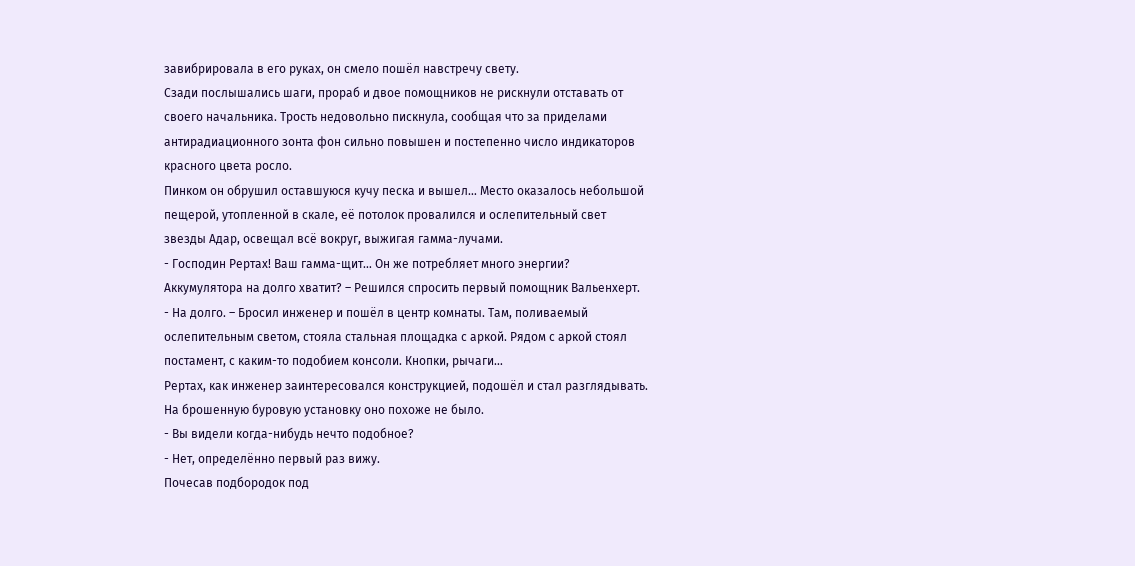завибрировала в его руках, он смело пошёл навстречу свету.
Сзади послышались шаги, прораб и двое помощников не рискнули отставать от своего начальника. Трость недовольно пискнула, сообщая что за приделами антирадиационного зонта фон сильно повышен и постепенно число индикаторов красного цвета росло.
Пинком он обрушил оставшуюся кучу песка и вышел… Место оказалось небольшой пещерой, утопленной в скале, её потолок провалился и ослепительный свет звезды Адар, освещал всё вокруг, выжигая гамма-лучами.
- Господин Рертах! Ваш гамма-щит… Он же потребляет много энергии? Аккумулятора на долго хватит? – Решился спросить первый помощник Вальенхерт.
- На долго. – Бросил инженер и пошёл в центр комнаты. Там, поливаемый ослепительным светом, стояла стальная площадка с аркой. Рядом с аркой стоял постамент, с каким-то подобием консоли. Кнопки, рычаги…
Рертах, как инженер заинтересовался конструкцией, подошёл и стал разглядывать. На брошенную буровую установку оно похоже не было.
- Вы видели когда-нибудь нечто подобное?
- Нет, определённо первый раз вижу.
Почесав подбородок под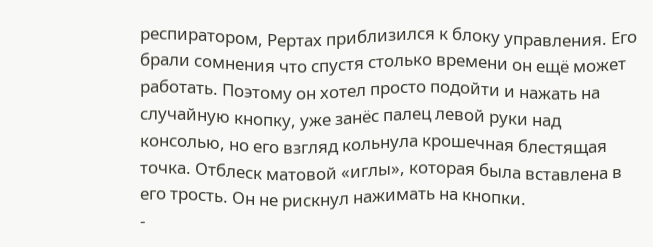респиратором, Рертах приблизился к блоку управления. Его брали сомнения что спустя столько времени он ещё может работать. Поэтому он хотел просто подойти и нажать на случайную кнопку, уже занёс палец левой руки над консолью, но его взгляд кольнула крошечная блестящая точка. Отблеск матовой «иглы», которая была вставлена в его трость. Он не рискнул нажимать на кнопки.
-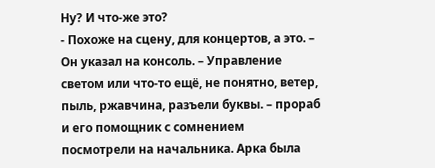Ну? И что-же это?
- Похоже на сцену, для концертов, а это. – Он указал на консоль. – Управление светом или что-то ещё, не понятно, ветер, пыль, ржавчина, разъели буквы. – прораб и его помощник с сомнением посмотрели на начальника. Арка была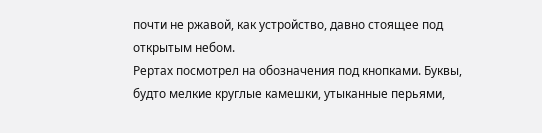почти не ржавой, как устройство, давно стоящее под открытым небом.
Рертах посмотрел на обозначения под кнопками. Буквы, будто мелкие круглые камешки, утыканные перьями,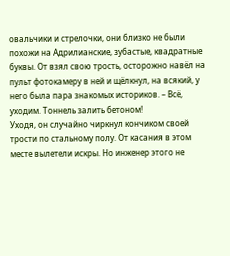овальчики и стрелочки, они близко не были похожи на Адрилианские, зубастые, квадратные буквы. От взял свою трость, осторожно навёл на пульт фотокамеру в ней и щёлкнул, на всякий, у него была пара знакомых историков. – Всё, уходим. Тоннель залить бетоном!
Уходя, он случайно чиркнул кончиком своей трости по стальному полу. От касания в этом месте вылетели искры. Но инженер этого не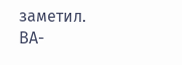заметил.
ВА-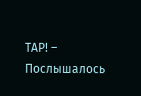ТАР! – Послышалось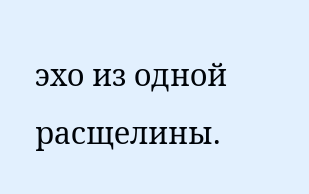эхо из одной расщелины.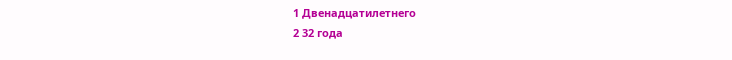1 Двенадцатилетнего
2 32 года